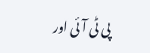پی ٹی آئی اور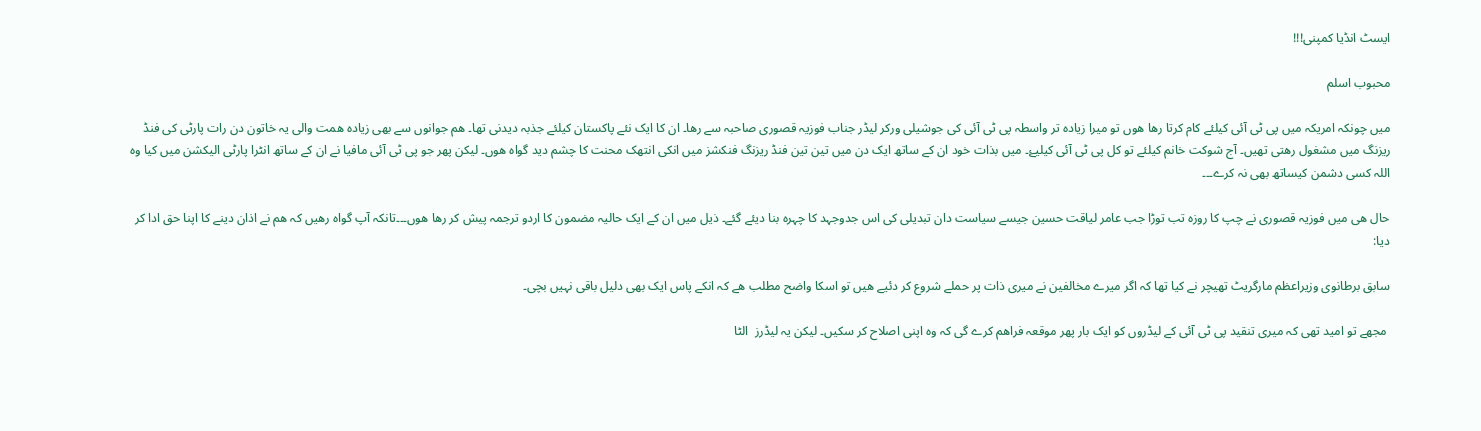ایسٹ انڈیا کمپنی!!!

محبوب اسلم

میں چونکہ امریکہ میں پی ٹی آئی کیلئے کام کرتا رھا ھوں تو میرا زیادہ تر واسطہ پی ٹی آئی کی جوشیلی ورکر لیڈر جناب فوزیہ قصوری صاحبہ سے رھا۔ ان کا ایک نئے پاکستان کیلئے جذبہ دیدنی تھا۔ ھم جوانوں سے بھی زیادہ ھمت والی یہ خاتون دن رات پارٹی کی فنڈ ریزنگ میں مشغول رھتی تھیں۔ آج شوکت خانم کیلئے تو کل پی ٹی آئی کیلیۓ۔ میں بذات خود ان کے ساتھ ایک دن میں تین تین فنڈ ریزنگ فنکشز میں انکی انتھک محنت کا چشم دید گواہ ھوں۔ لیکن پھر جو پی ٹی آئی مافیا نے ان کے ساتھ انٹرا پارٹی الیکشن میں کیا وہ اللہ کسی دشمن کیساتھ بھی نہ کرے۔۔۔

حال ھی میں فوزیہ قصوری نے چپ کا روزہ تب توڑا جب عامر لیاقت حسین جیسے سیاست دان تبدیلی کی اس جدوجہد کا چہرہ بنا دیئے گئے۔ ذیل میں ان کے ایک حالیہ مضمون کا اردو ترجمہ پیش کر رھا ھوں۔۔۔تانکہ آپ گواہ رھیں کہ ھم نے اذان دینے کا اپنا حق ادا کر دیا:

سابق برطانوی وزیراعظم مارگریٹ تھیچر نے کیا تھا کہ اگر میرے مخالفین نے میری ذات پر حملے شروع کر دئیے ھیں تو اسکا واضح مطلب ھے کہ انکے پاس ایک بھی دلیل باقی نہیں بچی۔

 مجھے تو امید تھی کہ میری تنقید پی ٹی آئی کے لیڈروں کو ایک بار پھر موقعہ فراھم کرے گی کہ وہ اپنی اصلاح کر سکیں۔ لیکن یہ لیڈرز  الٹا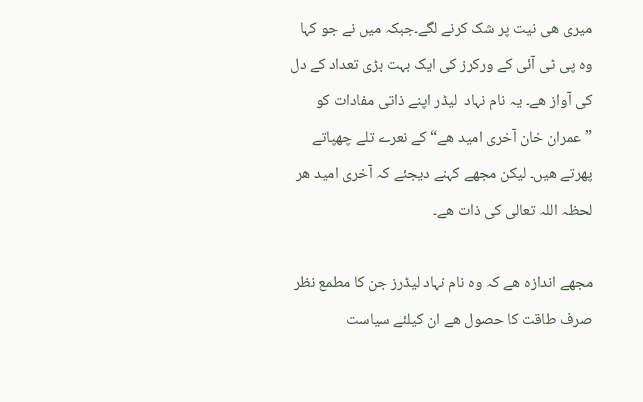میری ھی نیت پر شک کرنے لگے۔جبکہ میں نے جو کہا وہ پی ٹی آئی کے ورکرز کی ایک بہت بڑی تعداد کے دل کی آواز ھے۔ یہ نام نہاد  لیڈر اپنے ذاتی مفادات کو ”عمران خان آخری امید ھے“ کے نعرے تلے چھپاتے پھرتے ھیں۔ لیکن مجھے کہنے دیجئے کہ آخری امید ھر لحظہ اللہ تعالی کی ذات ھے۔

مجھے اندازہ ھے کہ وہ نام نہاد لیڈرز جن کا مطمع نظر صرف طاقت کا حصول ھے ان کیلئے سیاست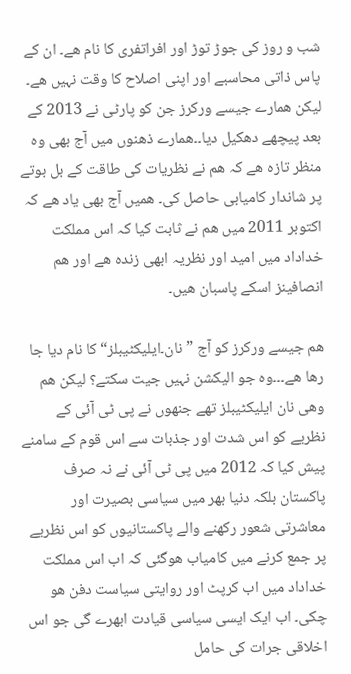شب و روز کی جوڑ توڑ اور افراتفری کا نام ھے۔ ان کے پاس ذاتی محاسبے اور اپنی اصلاح کا وقت نہیں ھے۔ لیکن ھمارے جیسے ورکرز جن کو پارٹی نے 2013 کے بعد پیچھے دھکیل دیا۔۔ھمارے ذھنوں میں آج بھی وہ منظر تازہ ھے کہ ھم نے نظریات کی طاقت کے بل بوتے پر شاندار کامیابی حاصل کی۔ ھمیں آج بھی یاد ھے کہ اکتوبر 2011 میں ھم نے ثابت کیا کہ اس مملکت خداداد میں امید اور نظریہ ابھی زندہ ھے اور ھم انصافینز اسکے پاسبان ھیں۔

ھم جیسے ورکرز کو آج ”نان۔ایلیکٹیبلز“ کا نام دیا جا رھا ھے۔۔۔وہ جو الیکشن نہیں جیت سکتے؟ لیکن ھم وھی نان ایلیکٹیبلز تھے جنھوں نے پی ٹی آئی کے نظریے کو اس شدت اور جذبات سے اس قوم کے سامنے پیش کیا کہ 2012 میں پی ٹی آئی نے نہ صرف پاکستان بلکہ دنیا بھر میں سیاسی بصیرت اور معاشرتی شعور رکھنے والے پاکستانیوں کو اس نظریے پر جمع کرنے میں کامیاب ھوگئی کہ اب اس مملکت خداداد میں اب کرپٹ اور روایتی سیاست دفن ھو چکی۔ اب ایک ایسی سیاسی قیادت ابھرے گی جو اس اخلاقی جرات کی حامل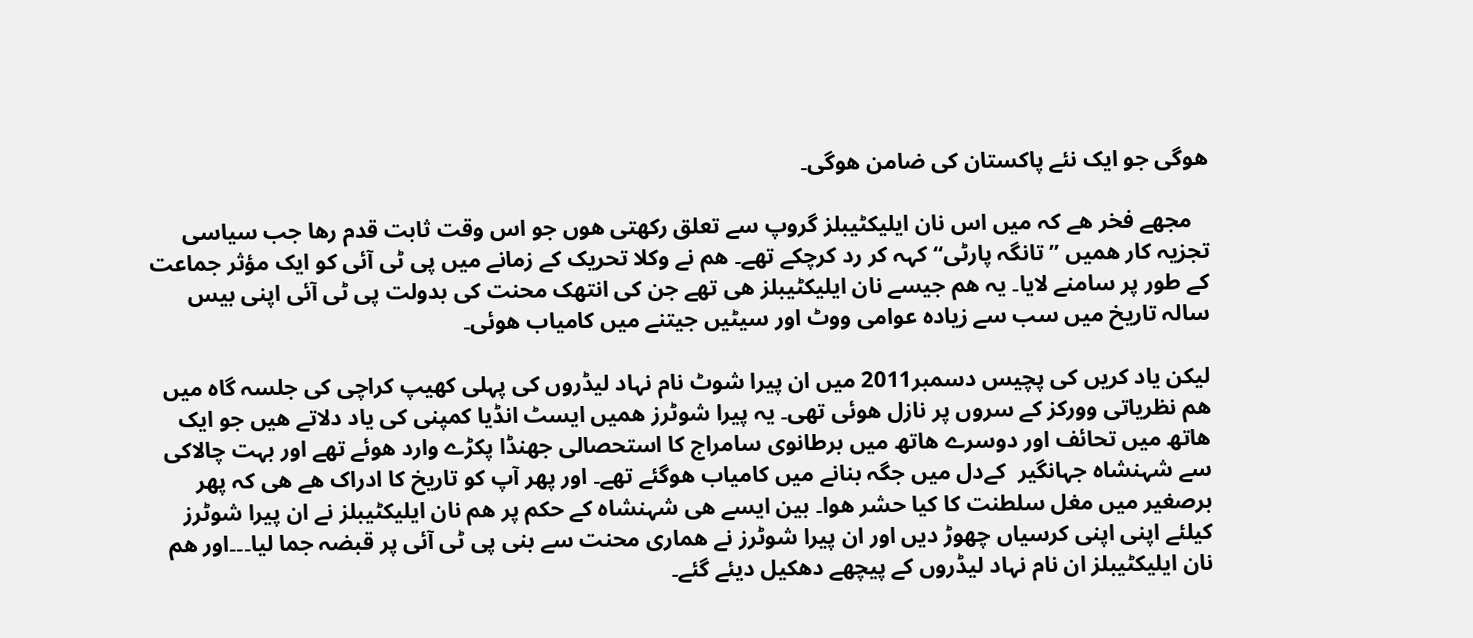ھوگی جو ایک نئے پاکستان کی ضامن ھوگی۔

   مجھے فخر ھے کہ میں اس نان ایلیکٹیبلز گروپ سے تعلق رکھتی ھوں جو اس وقت ثابت قدم رھا جب سیاسی تجزیہ کار ھمیں ”تانگہ پارٹی“ کہہ کر رد کرچکے تھے۔ ھم نے وکلا تحریک کے زمانے میں پی ٹی آئی کو ایک مؤثر جماعت کے طور پر سامنے لایا۔ یہ ھم جیسے نان ایلیکٹیبلز ھی تھے جن کی انتھک محنت کی بدولت پی ٹی آئی اپنی بیس سالہ تاریخ میں سب سے زیادہ عوامی ووٹ اور سیٹیں جیتنے میں کامیاب ھوئی۔

لیکن یاد کریں کی پچیس دسمبر2011 میں ان پیرا شوٹ نام نہاد لیڈروں کی پہلی کھیپ کراچی کی جلسہ گاہ میں ھم نظریاتی وورکز کے سروں پر نازل ھوئی تھی۔ یہ پیرا شوٹرز ھمیں ایسٹ انڈیا کمپنی کی یاد دلاتے ھیں جو ایک ھاتھ میں تحائف اور دوسرے ھاتھ میں برطانوی سامراج کا استحصالی جھنڈا پکڑے وارد ھوئے تھے اور بہت چالاکی سے شہنشاہ جہانگیر  کےدل میں جگہ بنانے میں کامیاب ھوگئے تھے۔ اور پھر آپ کو تاریخ کا ادراک ھے ھی کہ پھر برصغیر میں مغل سلطنت کا کیا حشر ھوا۔ بین ایسے ھی شہنشاہ کے حکم پر ھم نان ایلیکٹیبلز نے ان پیرا شوٹرز کیلئے اپنی اپنی کرسیاں چھوڑ دیں اور ان پیرا شوٹرز نے ھماری محنت سے بنی پی ٹی آئی پر قبضہ جما لیا۔۔۔اور ھم نان ایلیکٹیبلز ان نام نہاد لیڈروں کے پیچھے دھکیل دیئے گئے۔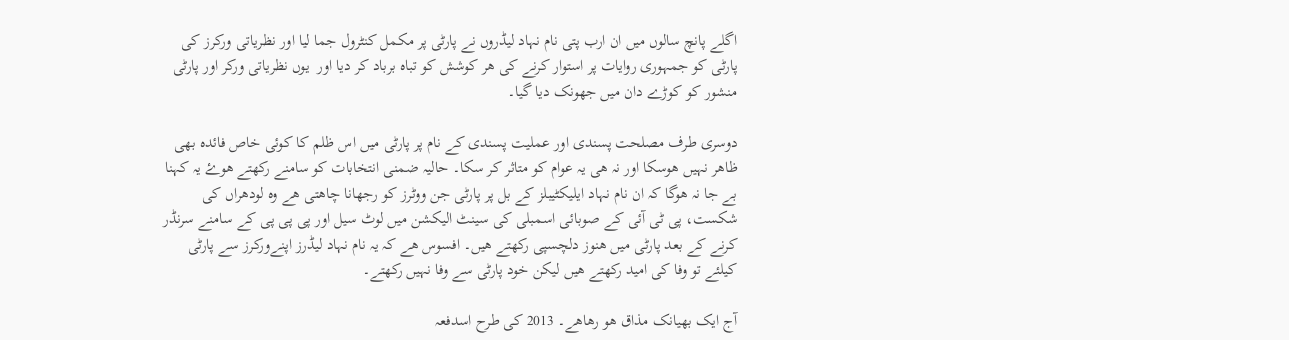اگلے پانچ سالوں میں ان ارب پتی نام نہاد لیڈروں نے پارٹی پر مکمل کنٹرول جما لیا اور نظریاتی ورکرز کی پارٹی کو جمہوری روایات پر استوار کرنے کی ھر کوشش کو تباہ برباد کر دیا اور  یوں نظریاتی ورکر اور پارٹی منشور کو کوڑے دان میں جھونک دیا گیا۔

دوسری طرف مصلحت پسندی اور عملیت پسندی کے نام پر پارٹی میں اس ظلم کا کوئی خاص فائدہ بھی ظاھر نہیں ھوسکا اور نہ ھی یہ عوام کو متاثر کر سکا۔ حالیہ ضمنی انتخابات کو سامنے رکھتے ھوۓ یہ کہنا بے جا نہ ھوگا کہ ان نام نہاد ایلیکٹیبلز کے بل پر پارٹی جن ووٹرز کو رجھانا چاھتی ھے وہ لودھراں کی شکست، پی ٹی آئی کے صوبائی اسمبلی کی سینٹ الیکشن میں لوٹ سیل اور پی پی پی کے سامنے سرنڈر  کرنے کے بعد پارٹی میں ھنوز دلچسپی رکھتے ھیں۔ افسوس ھے کہ یہ نام نہاد لیڈرز اپنےورکرز سے پارٹی کیلئے تو وفا کی امید رکھتے ھیں لیکن خود پارٹی سے وفا نہیں رکھتے۔

آج ایک بھیانک مذاق ھو رھاھے۔ 2013 کی طرح اسدفعہ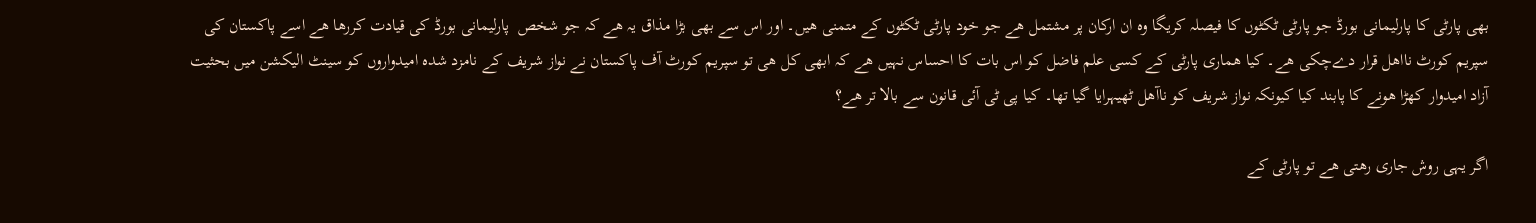بھی پارٹی کا پارلیمانی بورڈ جو پارٹی ٹکٹوں کا فیصلہ کریگا وہ ان ارکان پر مشتمل ھے جو خود پارٹی ٹکٹوں کے متمنی ھیں۔ اور اس سے بھی بڑا مذاق یہ ھے کہ جو شخص  پارلیمانی بورڈ کی قیادت کررھا ھے اسے پاکستان کی سپریم کورٹ نااھل قرار دےچکی ھے۔ کیا ھماری پارٹی کے کسی علم فاضل کو اس بات کا احساس نہیں ھے کہ ابھی کل ھی تو سپریم کورٹ آف پاکستان نے نواز شریف کے نامزد شدہ امیدواروں کو سینٹ الیکشن میں بحثیت آزاد امیدوار کھڑا ھونے کا پابند کیا کیونکہ نواز شریف کو ناآھل ٹھیہرایا گیا تھا۔ کیا پی ٹی آئی قانون سے بالا تر ھے؟

اگر یہی روش جاری رھتی ھے تو پارٹی کے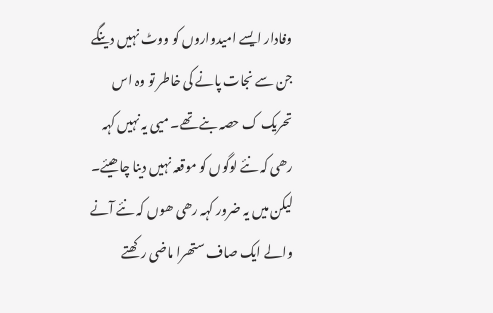وفادار ایسے امیدواروں کو ووٹ نہیں دینگے جن سے نجات پانے کی خاطر تو وہ اس تحریک ک حصہ بنے تھے۔ میی یہ نہیں کہہ رھی کہ نئے لوگوں کو موقعہ نہیں دینا چاھیئے۔  لیکن میں یہ ضرور کہہ رھی ھوں کہ نئے آنے والے ایک صاف ستھرا ماضی رکھتے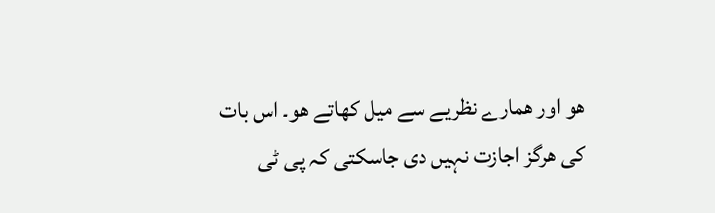ھو اور ھمارے نظریے سے میل کھاتے ھو۔ اس بات کی ھرگز اجازت نہیں دی جاسکتی کہ پی ٹی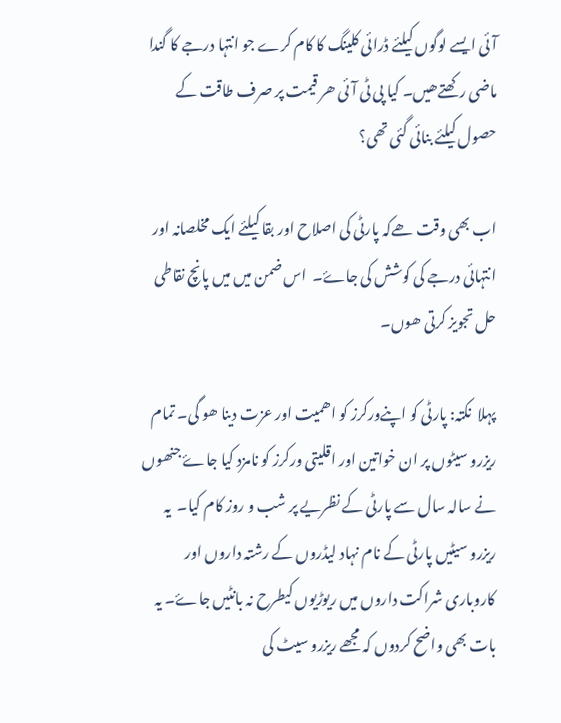آئی ایسے لوگوں کیلئے ڈرائی کلینگ کا کام کرے جو انتہا درجے کا گندا ماضی رکھتےھیں۔ کیا پی ٹی آئی ھر قیمت پر صرف طاقت کے حصول کیلئے بنائی گئی تھی؟

اب بھی وقت ھےکہ پارٹی کی اصلاح اور بقا کیلئے ایک مخلصانہ اور انتہائی درجے کی کوشش کی جاۓ۔  اس ضمن میں میں پانچ نقاطی حل تجویز کرتی ھوں۔

پہلا  نکتہ: پارٹی کو اپنےورکرز کو اھمیت اور عزت دینا ھو گی۔ تمام ریزرو سیٹوں پر ان خواتین اور اقلیتی ورکرز کو نامزد کیا جاۓ جنھوں نے سالہ سال سے پارٹی کے نظریے پر شب و روز کام کیا۔  یہ ریزرو سیٹیں پارٹی کے نام نہاد لیڈروں کے رشتہ داروں اور کاروباری شراکت داروں میں ریوڑیوں کیطرح نہ بانٹیں جاۓ۔ یہ بات بھی واضح کردوں کہ مجھے ریزرو سیٹ کی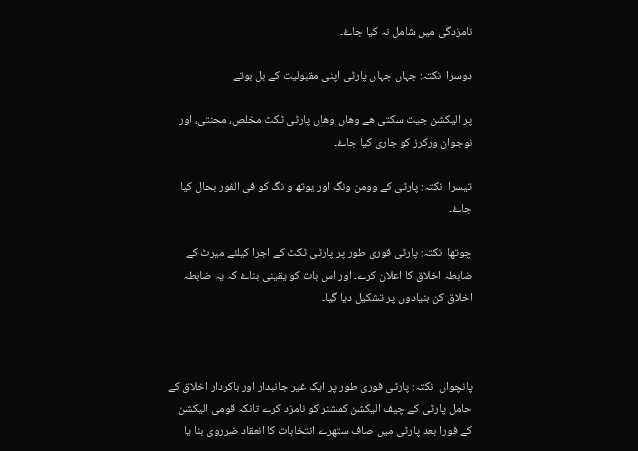نامزدگی میں شامل نہ کیا جاۓ۔

دوسرا  نکتہ: جہاں جہاں پارٹی اپنی مقبولیت کے بل بوتے

پر الیکشن جیت سکتی ھے وھاں وھاں پارٹی ٹکٹ مخلص، محنتی، اور نوجوان ورکرز کو جاری کیا جاۓ۔

تیسرا  نکتہ: پارٹی کے وومن ونگ اور یوتھ و نگ کو فی الفور بحال کیا جاۓ۔

چوتھا  نکتہ: پارٹی فوری طور پر پارٹی ٹکٹ کے اجرا کیلئے میرٹ کے ضابطہ اخلاق کا اعلان کرے۔ اور اس بات کو یقینی بناۓ کہ یہ ضابطہ اخلاق کن بنیادوں پر تشکیل دیا گیا۔



پانچواں  نکتہ: پارٹی فوری طور پر ایک غیر جانبدار اور باکردار اخلاق کے حامل پارٹی کے چیف الیکشن کمشنر کو نامزد کرے تانکہ قومی الیکشن کے فورا بعد پارٹی میں صاف ستھرے انتخابات کا انعقاد ضرروی بنا یا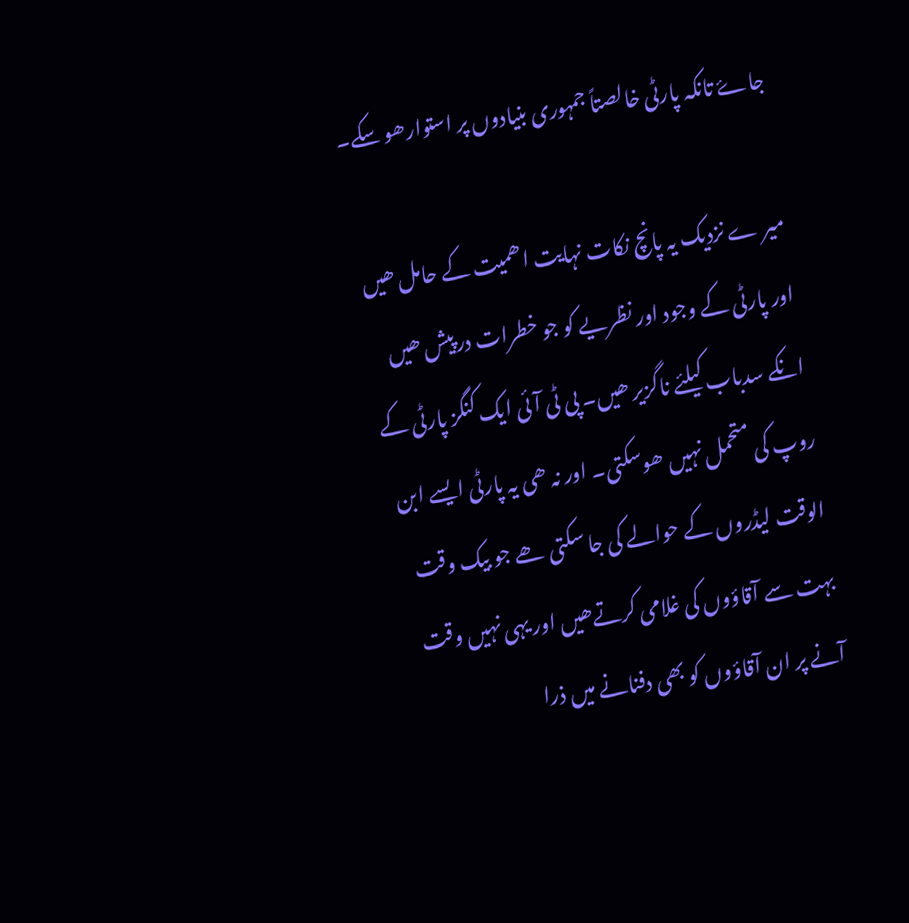جاۓ تانکہ پارٹی خالصتاً جمہوری بنیادوں پر استوارھو سکے۔

میر ے نزدیک یہ پانچ نکات نہایت اھمیت کے حامل ھیں اور پارٹی کے وجود اور نظریے کو جو خطرات درپیش ھیں انکے سدباب کیلئے ناگزیر ھیں۔ پی ٹی آئی ایک کنگز پارٹی کے روپ کی متحمل نہیں ھوسکتی۔ اور نہ ھی یہ پارٹی ایسے ابن الوقت لیڈروں کے حوالے کی جا سکتی ھے جو بیک وقت بہت سے آقاؤوں کی غلامی کرتےھیں اور یہی نہیں وقت آنے پر ان آقاؤوں کو بھی دفنانے میں ذرا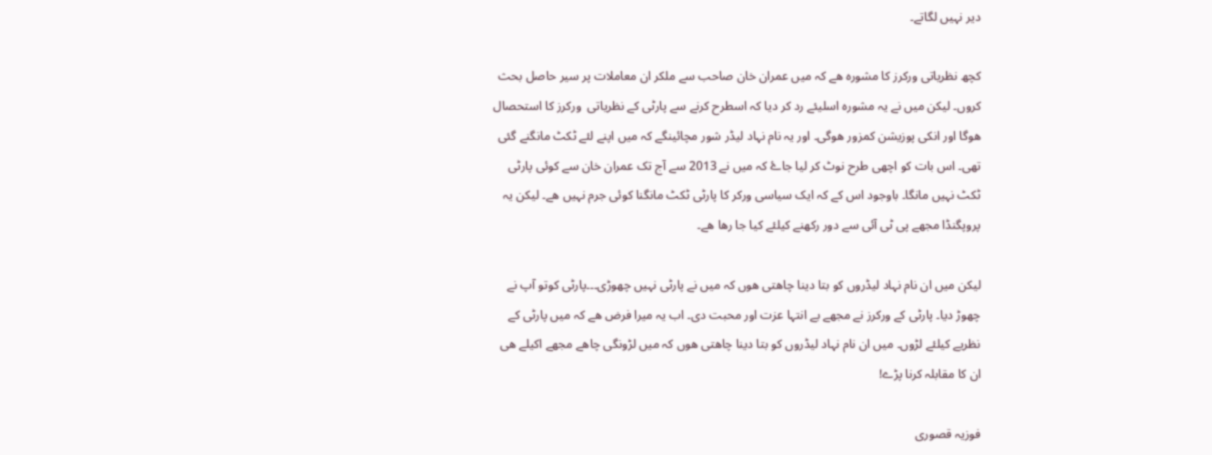دیر نہیں لگاتے۔

کچھ نظریاتی ورکرز کا مشورہ ھے کہ میں عمران خان صاحب سے ملکر ان معاملات پر سیر حاصل بحث کروں۔ لیکن میں نے یہ مشورہ اسلیئے رد کر دیا کہ اسطرح کرنے سے پارٹی کے نظریاتی  ورکرز کا استحصال ھوگا اور انکی پوزیشن کمزور ھوگی۔ اور یہ نام نہاد لیڈر شور مچائینگے کہ میں اپنے لئے ٹکٹ مانگنے گئی تھی۔ اس بات کو اچھی طرح نوٹ کر لیا جاۓ کہ میں نے 2013 سے آج تک عمران خان سے کوئی پارٹی ٹکٹ نہیں مانگا۔ باوجود اس کے کہ ایک سیاسی ورکر کا پارٹی ٹکٹ مانگنا کوئی جرم نہیں ھے۔ لیکن یہ پروپگنڈا مجھے پی ٹی آئی سے دور رکھنے کیلئے کیا جا رھا ھے۔

لیکن میں ان نام نہاد لیڈروں کو بتا دینا چاھتی ھوں کہ میں نے پارٹی نہیں چھوڑی۔۔۔پارٹی کوتو آپ نے چھوڑ دیا۔ پارٹی کے ورکرز نے مجھے بے انتہا عزت اور محبت دی۔ اب یہ میرا فرض ھے کہ میں پارٹی کے نظریے کیلئے لڑوں۔ میں ان نام نہاد لیڈروں کو بتا دینا چاھتی ھوں کہ میں لڑونگی چاھے مجھے اکیلے ھی ان کا مقابلہ کرنا پڑے!

فوزیہ قصوری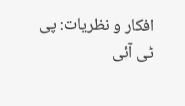افکار و نظریات: پی ٹی آئی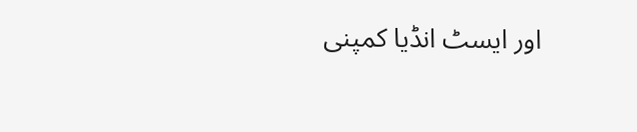اور ایسٹ انڈیا کمپنی